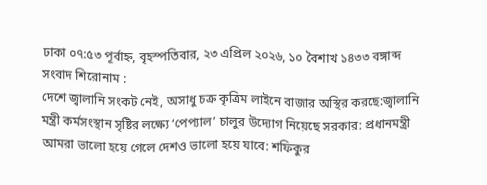ঢাকা ০৭:৫৩ পূর্বাহ্ন, বৃহস্পতিবার, ২৩ এপ্রিল ২০২৬, ১০ বৈশাখ ১৪৩৩ বঙ্গাব্দ
সংবাদ শিরোনাম :
দেশে জ্বালানি সংকট নেই, অসাধু চক্র কৃত্রিম লাইনে বাজার অস্থির করছে:জ্বালানি মন্ত্রী কর্মসংস্থান সৃষ্টির লক্ষ্যে ‘পেপ্যাল’ চালুর উদ্যোগ নিয়েছে সরকার: প্রধানমন্ত্রী আমরা ভালো হয়ে গেলে দেশও ভালো হয়ে যাবে: শফিকুর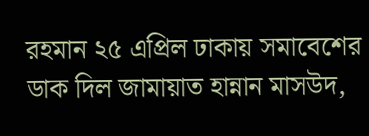রহমান ২৫ এপ্রিল ঢাকায় সমাবেশের ডাক দিল জামায়াত হান্নান মাসউদ,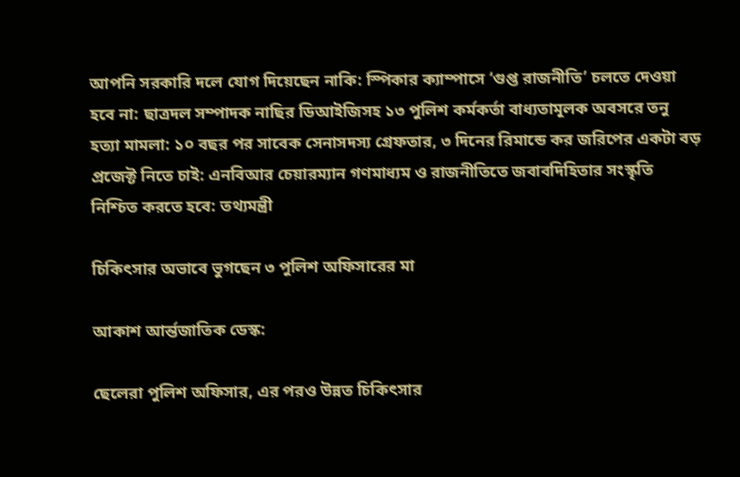আপনি সরকারি দলে যোগ দিয়েছেন নাকি: স্পিকার ক্যাম্পাসে ‘গুপ্ত রাজনীতি’ চলতে দেওয়া হবে না: ছাত্রদল সম্পাদক নাছির ডিআইজিসহ ১৩ পুলিশ কর্মকর্তা বাধ্যতামূলক অবসরে তনু হত্যা মামলা: ১০ বছর পর সাবেক সেনাসদস্য গ্রেফতার, ৩ দিনের রিমান্ডে কর জরিপের একটা বড় প্রজেক্ট নিতে চাই: এনবিআর চেয়ারম্যান গণমাধ্যম ও রাজনীতিতে জবাবদিহিতার সংস্কৃতি নিশ্চিত করতে হবে: তথ্যমন্ত্রী

চিকিৎসার অভাবে ভুগছেন ৩ পুলিশ অফিসারের মা

আকাশ আর্ন্তজাতিক ডেস্ক:

ছেলেরা পুলিশ অফিসার, এর পরও উন্নত চিকিৎসার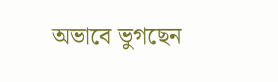অভাবে ভুগছেন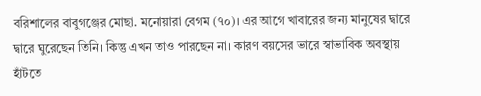বরিশালের বাবুগঞ্জের মোছা. মনোয়ারা বেগম (৭০)। এর আগে খাবারের জন্য মানুষের দ্বারে দ্বারে ঘুরেছেন তিনি। কিন্তু এখন তাও পারছেন না। কারণ বয়সের ভারে স্বাভাবিক অবস্থায় হাঁটতে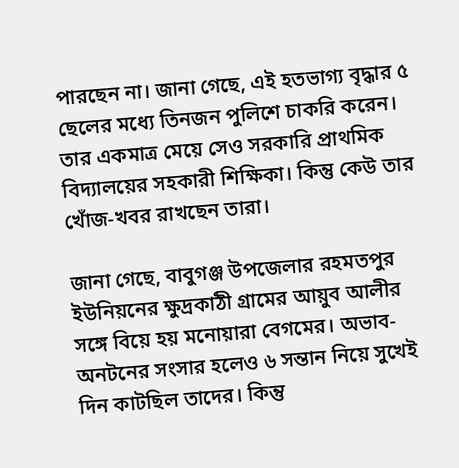পারছেন না। জানা গেছে, এই হতভাগ্য বৃদ্ধার ৫ ছেলের মধ্যে তিনজন পুলিশে চাকরি করেন। তার একমাত্র মেয়ে সেও সরকারি প্রাথমিক বিদ্যালয়ের সহকারী শিক্ষিকা। কিন্তু কেউ তার খোঁজ-খবর রাখছেন তারা।

জানা গেছে, বাবুগঞ্জ উপজেলার রহমতপুর ইউনিয়নের ক্ষুদ্রকাঠী গ্রামের আয়ুব আলীর সঙ্গে বিয়ে হয় মনোয়ারা বেগমের। অভাব-অনটনের সংসার হলেও ৬ সন্তান নিয়ে সুখেই দিন কাটছিল তাদের। কিন্তু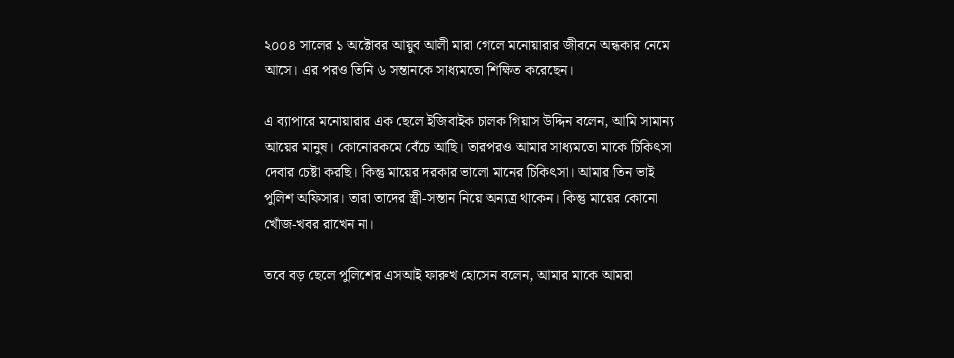২০০৪ সালের ১ অক্টোবর আয়ুব আলী মারা গেলে মনোয়ারার জীবনে অন্ধকার নেমে আসে। এর পরও তিনি ৬ সন্তানকে সাধ্যমতো শিক্ষিত করেছেন।

এ ব্যাপারে মনোয়ারার এক ছেলে ইজিবাইক চালক গিয়াস উদ্দিন বলেন, আমি সামান্য আয়ের মানুষ। কোনোরকমে বেঁচে আছি। তারপরও আমার সাধ্যমতো মাকে চিকিৎসা দেবার চেষ্টা করছি। কিন্তু মায়ের দরকার ভালো মানের চিকিৎসা। আমার তিন ভাই পুলিশ অফিসার। তারা তাদের স্ত্রী-সন্তান নিয়ে অন্যত্র থাকেন। কিন্তু মায়ের কোনো খোঁজ-খবর রাখেন না।

তবে বড় ছেলে পুলিশের এসআই ফারুখ হোসেন বলেন, আমার মাকে আমরা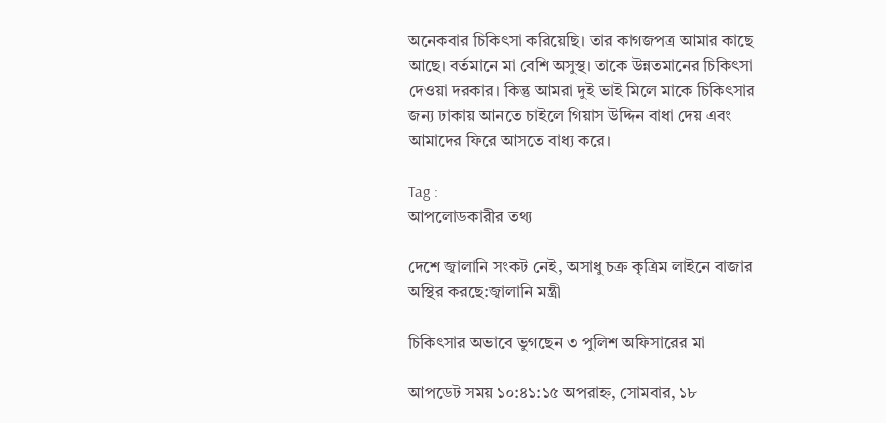অনেকবার চিকিৎসা করিয়েছি। তার কাগজপত্র আমার কাছে আছে। বর্তমানে মা বেশি অসুস্থ। তাকে উন্নতমানের চিকিৎসা দেওয়া দরকার। কিন্তু আমরা দুই ভাই মিলে মাকে চিকিৎসার জন্য ঢাকায় আনতে চাইলে গিয়াস উদ্দিন বাধা দেয় এবং আমাদের ফিরে আসতে বাধ্য করে।

Tag :
আপলোডকারীর তথ্য

দেশে জ্বালানি সংকট নেই, অসাধু চক্র কৃত্রিম লাইনে বাজার অস্থির করছে:জ্বালানি মন্ত্রী

চিকিৎসার অভাবে ভুগছেন ৩ পুলিশ অফিসারের মা

আপডেট সময় ১০:৪১:১৫ অপরাহ্ন, সোমবার, ১৮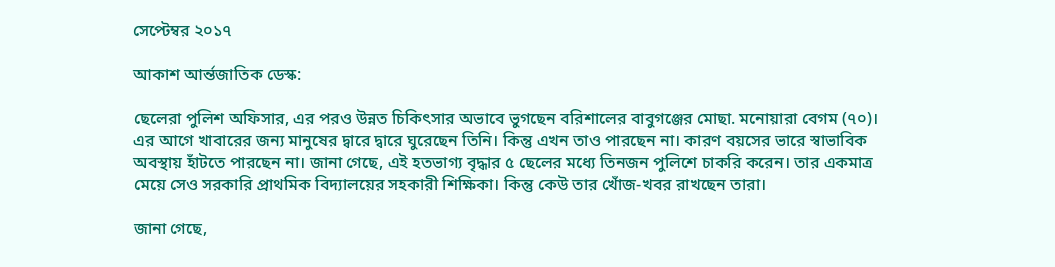সেপ্টেম্বর ২০১৭

আকাশ আর্ন্তজাতিক ডেস্ক:

ছেলেরা পুলিশ অফিসার, এর পরও উন্নত চিকিৎসার অভাবে ভুগছেন বরিশালের বাবুগঞ্জের মোছা. মনোয়ারা বেগম (৭০)। এর আগে খাবারের জন্য মানুষের দ্বারে দ্বারে ঘুরেছেন তিনি। কিন্তু এখন তাও পারছেন না। কারণ বয়সের ভারে স্বাভাবিক অবস্থায় হাঁটতে পারছেন না। জানা গেছে, এই হতভাগ্য বৃদ্ধার ৫ ছেলের মধ্যে তিনজন পুলিশে চাকরি করেন। তার একমাত্র মেয়ে সেও সরকারি প্রাথমিক বিদ্যালয়ের সহকারী শিক্ষিকা। কিন্তু কেউ তার খোঁজ-খবর রাখছেন তারা।

জানা গেছে,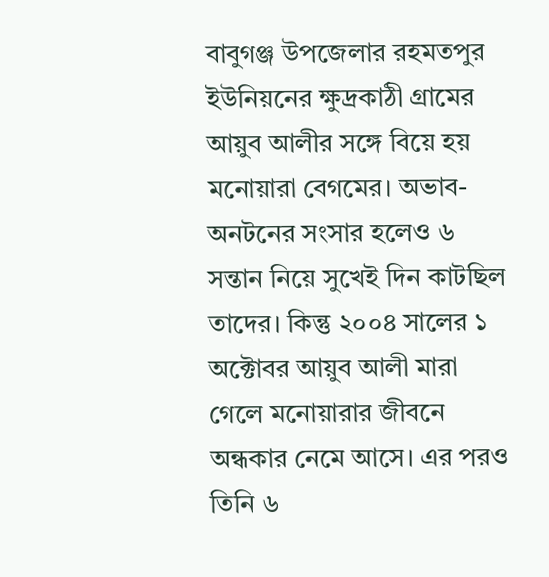বাবুগঞ্জ উপজেলার রহমতপুর ইউনিয়নের ক্ষুদ্রকাঠী গ্রামের আয়ুব আলীর সঙ্গে বিয়ে হয় মনোয়ারা বেগমের। অভাব-অনটনের সংসার হলেও ৬ সন্তান নিয়ে সুখেই দিন কাটছিল তাদের। কিন্তু ২০০৪ সালের ১ অক্টোবর আয়ুব আলী মারা গেলে মনোয়ারার জীবনে অন্ধকার নেমে আসে। এর পরও তিনি ৬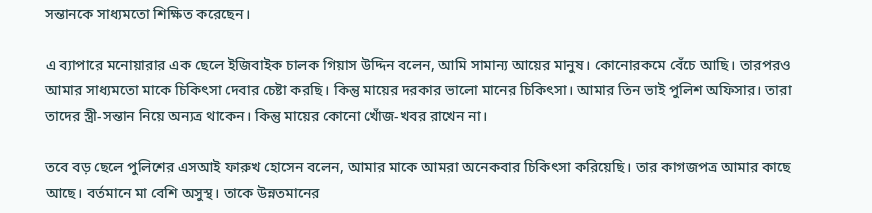সন্তানকে সাধ্যমতো শিক্ষিত করেছেন।

এ ব্যাপারে মনোয়ারার এক ছেলে ইজিবাইক চালক গিয়াস উদ্দিন বলেন, আমি সামান্য আয়ের মানুষ। কোনোরকমে বেঁচে আছি। তারপরও আমার সাধ্যমতো মাকে চিকিৎসা দেবার চেষ্টা করছি। কিন্তু মায়ের দরকার ভালো মানের চিকিৎসা। আমার তিন ভাই পুলিশ অফিসার। তারা তাদের স্ত্রী-সন্তান নিয়ে অন্যত্র থাকেন। কিন্তু মায়ের কোনো খোঁজ-খবর রাখেন না।

তবে বড় ছেলে পুলিশের এসআই ফারুখ হোসেন বলেন, আমার মাকে আমরা অনেকবার চিকিৎসা করিয়েছি। তার কাগজপত্র আমার কাছে আছে। বর্তমানে মা বেশি অসুস্থ। তাকে উন্নতমানের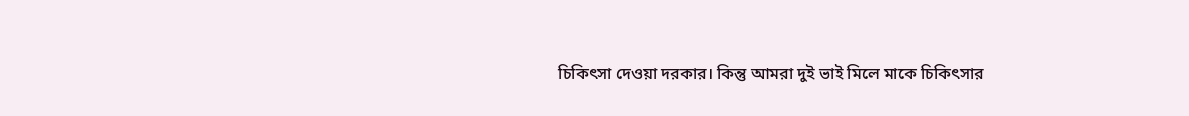চিকিৎসা দেওয়া দরকার। কিন্তু আমরা দুই ভাই মিলে মাকে চিকিৎসার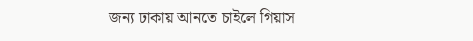জন্য ঢাকায় আনতে চাইলে গিয়াস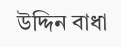উদ্দিন বাধা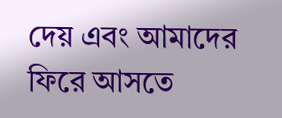দেয় এবং আমাদের ফিরে আসতে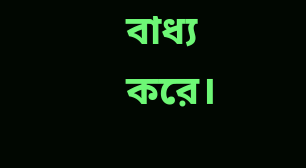বাধ্য করে।